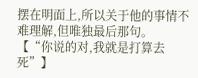摆在明面上,所以关于他的事情不难理解,但唯独最后那句。
【“你说的对,我就是打算去死”】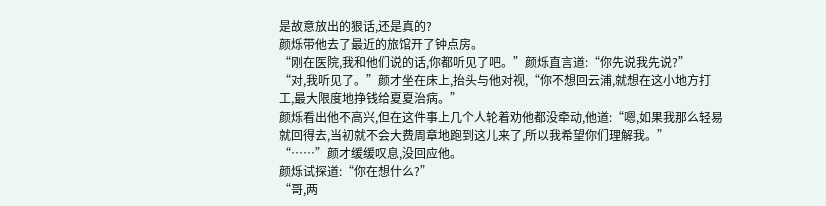是故意放出的狠话,还是真的?
颜烁带他去了最近的旅馆开了钟点房。
“刚在医院,我和他们说的话,你都听见了吧。”颜烁直言道:“你先说我先说?”
“对,我听见了。”颜才坐在床上,抬头与他对视,“你不想回云浦,就想在这小地方打工,最大限度地挣钱给夏夏治病。”
颜烁看出他不高兴,但在这件事上几个人轮着劝他都没牵动,他道:“嗯,如果我那么轻易就回得去,当初就不会大费周章地跑到这儿来了,所以我希望你们理解我。”
“……”颜才缓缓叹息,没回应他。
颜烁试探道:“你在想什么?”
“哥,两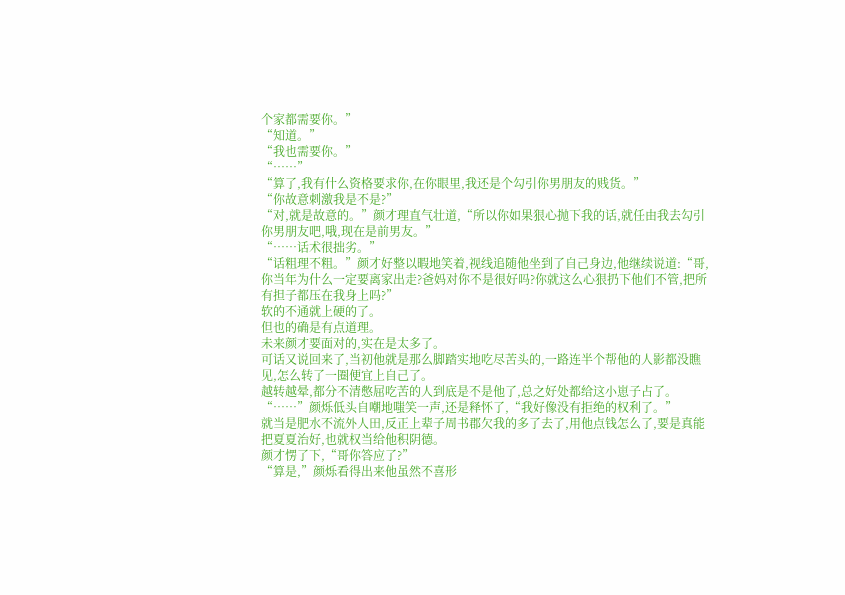个家都需要你。”
“知道。”
“我也需要你。”
“……”
“算了,我有什么资格要求你,在你眼里,我还是个勾引你男朋友的贱货。”
“你故意刺激我是不是?”
“对,就是故意的。”颜才理直气壮道,“所以你如果狠心抛下我的话,就任由我去勾引你男朋友吧,哦,现在是前男友。”
“……话术很拙劣。”
“话粗理不粗。”颜才好整以暇地笑着,视线追随他坐到了自己身边,他继续说道:“哥,你当年为什么一定要离家出走?爸妈对你不是很好吗?你就这么心狠扔下他们不管,把所有担子都压在我身上吗?”
软的不通就上硬的了。
但也的确是有点道理。
未来颜才要面对的,实在是太多了。
可话又说回来了,当初他就是那么脚踏实地吃尽苦头的,一路连半个帮他的人影都没瞧见,怎么转了一圈便宜上自己了。
越转越晕,都分不清憋屈吃苦的人到底是不是他了,总之好处都给这小崽子占了。
“……”颜烁低头自嘲地嗤笑一声,还是释怀了,“我好像没有拒绝的权利了。”
就当是肥水不流外人田,反正上辈子周书郡欠我的多了去了,用他点钱怎么了,要是真能把夏夏治好,也就权当给他积阴德。
颜才愣了下,“哥你答应了?”
“算是,”颜烁看得出来他虽然不喜形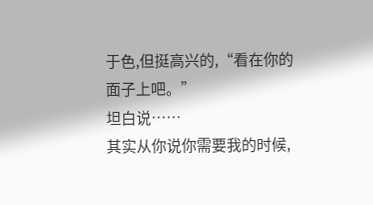于色,但挺高兴的,“看在你的面子上吧。”
坦白说……
其实从你说你需要我的时候,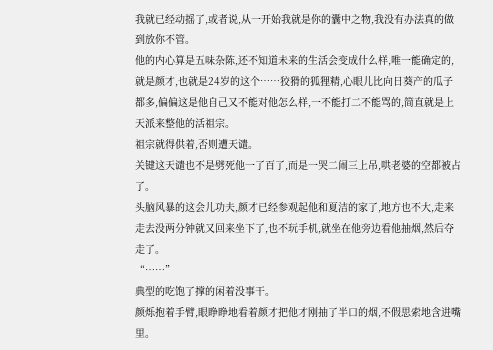我就已经动摇了,或者说,从一开始我就是你的囊中之物,我没有办法真的做到放你不管。
他的内心算是五味杂陈,还不知道未来的生活会变成什么样,唯一能确定的,就是颜才,也就是24岁的这个……狡猾的狐狸精,心眼儿比向日葵产的瓜子都多,偏偏这是他自己又不能对他怎么样,一不能打二不能骂的,简直就是上天派来整他的活祖宗。
祖宗就得供着,否则遭天谴。
关键这天谴也不是劈死他一了百了,而是一哭二闹三上吊,哄老婆的空都被占了。
头脑风暴的这会儿功夫,颜才已经参观起他和夏洁的家了,地方也不大,走来走去没两分钟就又回来坐下了,也不玩手机,就坐在他旁边看他抽烟,然后夺走了。
“……”
典型的吃饱了撑的闲着没事干。
颜烁抱着手臂,眼睁睁地看着颜才把他才刚抽了半口的烟,不假思索地含进嘴里。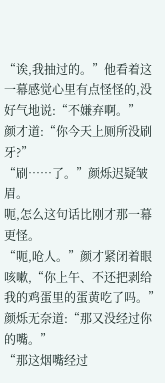“诶,我抽过的。”他看着这一幕感觉心里有点怪怪的,没好气地说:“不嫌弃啊。”
颜才道:“你今天上厕所没刷牙?”
“刷……了。”颜烁迟疑皱眉。
呃,怎么这句话比刚才那一幕更怪。
“呃,呛人。”颜才紧闭着眼咳嗽,“你上午、不还把剥给我的鸡蛋里的蛋黄吃了吗。”
颜烁无奈道:“那又没经过你的嘴。”
“那这烟嘴经过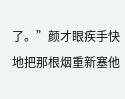了。”颜才眼疾手快地把那根烟重新塞他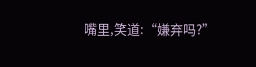嘴里,笑道:“嫌弃吗?”